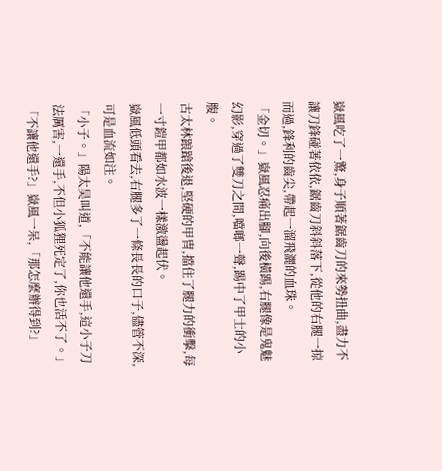嶽風吃了一驚,身子順著鋸齒刀的來勢扭曲,盡力不讓刀鋒碰著依依,鋸齒刀斜斜落下,從他的右腿一掠而過,鋒利的齒尖,帶起一溜飛灑的血珠。
「金切。」嶽風忍痛出腳,向後橫踢,右腿像是鬼魅幻影,穿過了雙刀之間,噹啷一聲,踢中了甲士的小腹。
古太林踉蹌後退,堅硬的甲冑,擋住了腿力的衝擊,每一寸鎧甲都如水波一樣激盪起伏。
嶽風低頭看去,右腿多了一條長長的口子,儘管不深,可是血流如注。
「小子。」陽太昊叫道,「不能讓他還手,這小子刀法厲害,一還手,不但小狐狸死定了,你也活不了。」
「不讓他還手?」嶽風一呆,「那怎麼辦得到?」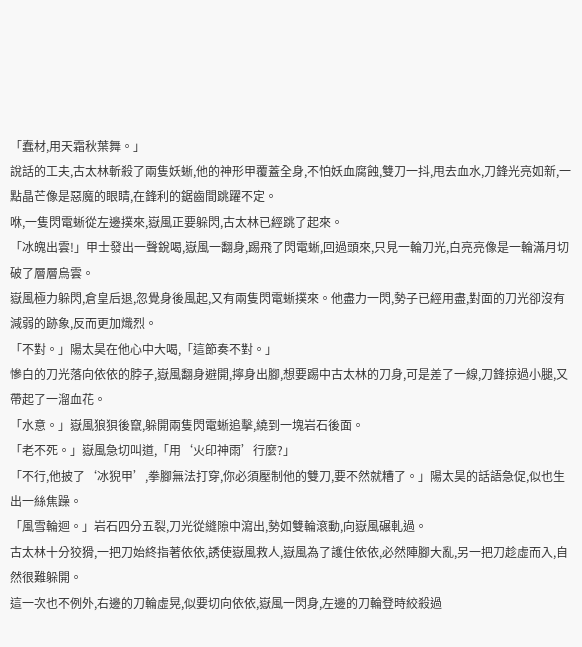「蠢材,用天霜秋葉舞。」
說話的工夫,古太林斬殺了兩隻妖蜥,他的神形甲覆蓋全身,不怕妖血腐蝕,雙刀一抖,甩去血水,刀鋒光亮如新,一點晶芒像是惡魔的眼睛,在鋒利的鋸齒間跳躍不定。
咻,一隻閃電蜥從左邊撲來,嶽風正要躲閃,古太林已經跳了起來。
「冰魄出雲!」甲士發出一聲銳喝,嶽風一翻身,踢飛了閃電蜥,回過頭來,只見一輪刀光,白亮亮像是一輪滿月切破了層層烏雲。
嶽風極力躲閃,倉皇后退,忽覺身後風起,又有兩隻閃電蜥撲來。他盡力一閃,勢子已經用盡,對面的刀光卻沒有減弱的跡象,反而更加熾烈。
「不對。」陽太昊在他心中大喝,「這節奏不對。」
慘白的刀光落向依依的脖子,嶽風翻身避開,擰身出腳,想要踢中古太林的刀身,可是差了一線,刀鋒掠過小腿,又帶起了一溜血花。
「水意。」嶽風狼狽後竄,躲開兩隻閃電蜥追擊,繞到一塊岩石後面。
「老不死。」嶽風急切叫道,「用‘火印神雨’行麼?」
「不行,他披了‘冰猊甲’,拳腳無法打穿,你必須壓制他的雙刀,要不然就糟了。」陽太昊的話語急促,似也生出一絲焦躁。
「風雪輪迴。」岩石四分五裂,刀光從縫隙中瀉出,勢如雙輪滾動,向嶽風碾軋過。
古太林十分狡猾,一把刀始終指著依依,誘使嶽風救人,嶽風為了護住依依,必然陣腳大亂,另一把刀趁虛而入,自然很難躲開。
這一次也不例外,右邊的刀輪虛晃,似要切向依依,嶽風一閃身,左邊的刀輪登時絞殺過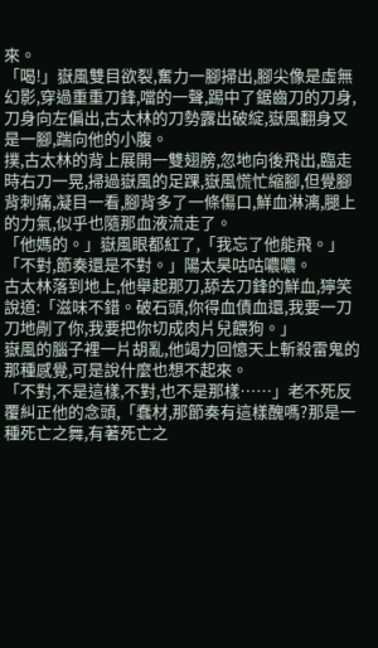來。
「喝!」嶽風雙目欲裂,奮力一腳掃出,腳尖像是虛無幻影,穿過重重刀鋒,噹的一聲,踢中了鋸齒刀的刀身,刀身向左偏出,古太林的刀勢露出破綻,嶽風翻身又是一腳,踹向他的小腹。
撲,古太林的背上展開一雙翅膀,忽地向後飛出,臨走時右刀一晃,掃過嶽風的足踝,嶽風慌忙縮腳,但覺腳背刺痛,凝目一看,腳背多了一條傷口,鮮血淋漓,腿上的力氣,似乎也隨那血液流走了。
「他媽的。」嶽風眼都紅了,「我忘了他能飛。」
「不對,節奏還是不對。」陽太昊咕咕噥噥。
古太林落到地上,他舉起那刀,舔去刀鋒的鮮血,獰笑說道:「滋味不錯。破石頭,你得血債血還,我要一刀刀地剮了你,我要把你切成肉片兒餵狗。」
嶽風的腦子裡一片胡亂,他竭力回憶天上斬殺雷鬼的那種感覺,可是說什麼也想不起來。
「不對,不是這樣,不對,也不是那樣……」老不死反覆糾正他的念頭,「蠢材,那節奏有這樣醜嗎?那是一種死亡之舞,有著死亡之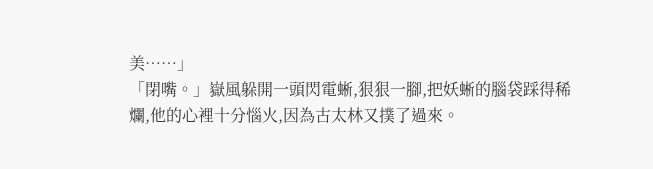美……」
「閉嘴。」嶽風躲開一頭閃電蜥,狠狠一腳,把妖蜥的腦袋踩得稀爛,他的心裡十分惱火,因為古太林又撲了過來。